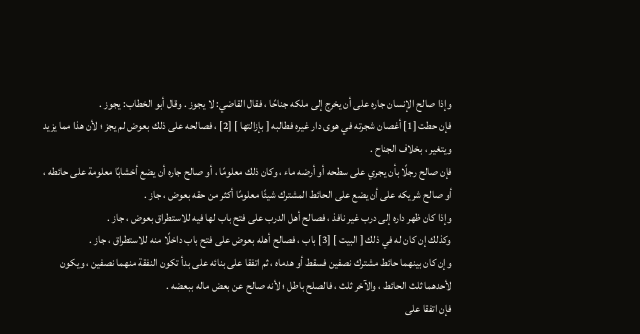وإذا صالح الإنسان جاره على أن يخرج إلى ملكه جناحًا ، فقال القاضي: لا يجوز . وقال أبو الخطاب: يجوز .
فإن حطت [1] أغصان شجرته في هوى دار غيره فطالبه [ بإزالتها ] [2] ، فصالحه على ذلك بعوض لم يجز ؛ لأن هذا مما يزيد ويتغير ، بخلاف الجناح .
فإن صالح رجلًا بأن يجري على سطحه أو أرضه ماء ، وكان ذلك معلومًا ، أو صالح جاره أن يضع أخشابًا معلومة على حائطه ، أو صالح شريكه على أن يضع على الحائط المشترك شيئًا معلومًا أكثر من حقه بعوض ، جاز .
وإذا كان ظهر داره إلى درب غير نافذ ، فصالح أهل الدرب على فتح باب لها فيه للاستطراق بعوض ، جاز .
وكذلك إن كان له في ذلك [ البيت ] [3] باب ، فصالح أهله بعوض على فتح باب داخلًا منه للاستطراق ، جاز .
وإن كان بينهما حائط مشترك نصفين فسقط أو هدماه ، ثم اتفقا على بنائه على بدأ تكون النفقة منهما نصفين ، ويكون لأحدهما ثلث الحائط ، والآخر ثلث ، فالصلح باطل ؛ لأنه صالح عن بعض ماله ببعضه .
فإن اتفقا على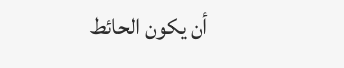أن يكون الحائط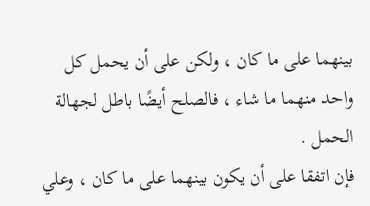بينهما على ما كان ، ولكن على أن يحمل كل واحد منهما ما شاء ، فالصلح أيضًا باطل لجهالة الحمل .
فإن اتفقا على أن يكون بينهما على ما كان ، وعلي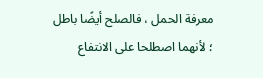معرفة الحمل ، فالصلح أيضًا باطل ؛ لأنهما اصطلحا على الانتفاع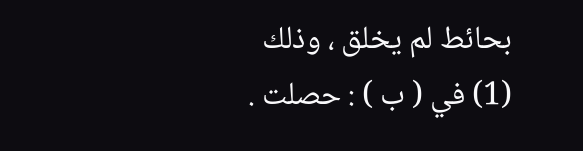بحائط لم يخلق ، وذلك
(1) في ( ب ) : حصلت .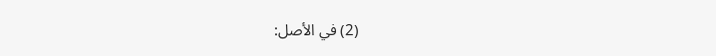(2) في الأصل: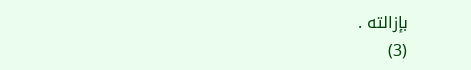بإزالته .
(3)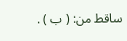ساقط من: ( ب ) .